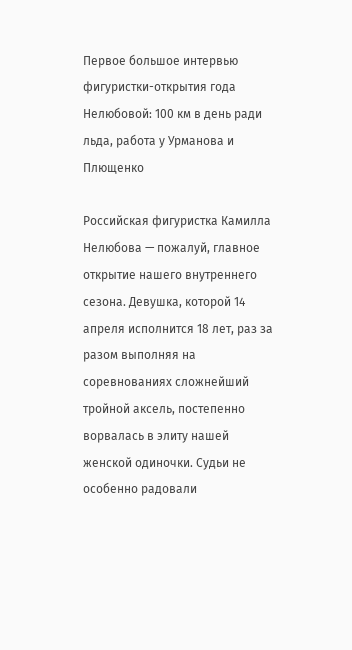Первое большое интервью фигуристки-открытия года Нелюбовой: 100 км в день ради льда, работа у Урманова и Плющенко

Российская фигуристка Камилла Нелюбова — пожалуй, главное открытие нашего внутреннего сезона. Девушка, которой 14 апреля исполнится 18 лет, раз за разом выполняя на соревнованиях сложнейший тройной аксель, постепенно ворвалась в элиту нашей женской одиночки. Судьи не особенно радовали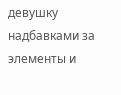девушку надбавками за элементы и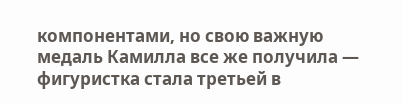компонентами, но свою важную медаль Камилла все же получила — фигуристка стала третьей в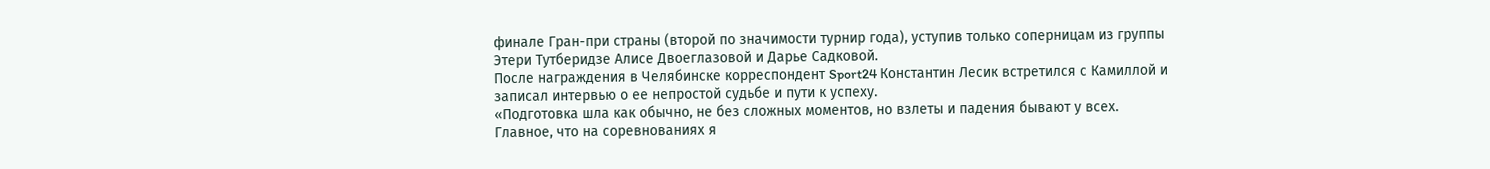финале Гран-при страны (второй по значимости турнир года), уступив только соперницам из группы Этери Тутберидзе Алисе Двоеглазовой и Дарье Садковой.
После награждения в Челябинске корреспондент Sport24 Константин Лесик встретился с Камиллой и записал интервью о ее непростой судьбе и пути к успеху.
«Подготовка шла как обычно, не без сложных моментов, но взлеты и падения бывают у всех. Главное, что на соревнованиях я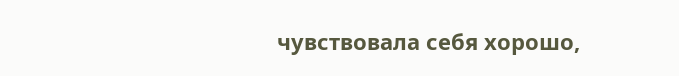чувствовала себя хорошо,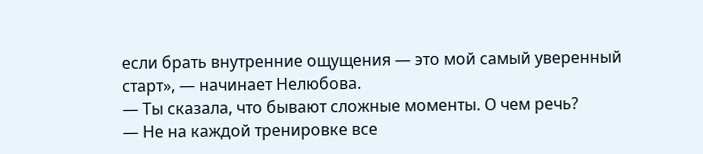если брать внутренние ощущения — это мой самый уверенный старт», — начинает Нелюбова.
— Ты сказала, что бывают сложные моменты. О чем речь?
— Не на каждой тренировке все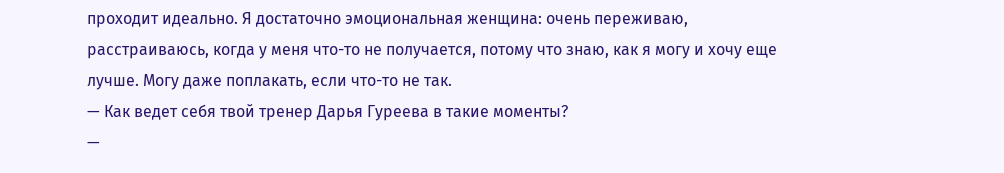проходит идеально. Я достаточно эмоциональная женщина: очень переживаю, расстраиваюсь, когда у меня что-то не получается, потому что знаю, как я могу и хочу еще лучше. Могу даже поплакать, если что-то не так.
— Как ведет себя твой тренер Дарья Гуреева в такие моменты?
—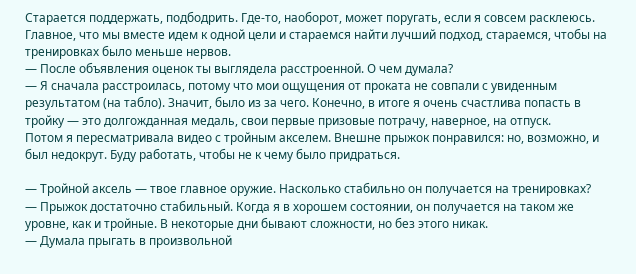Старается поддержать, подбодрить. Где-то, наоборот, может поругать, если я совсем расклеюсь. Главное, что мы вместе идем к одной цели и стараемся найти лучший подход, стараемся, чтобы на тренировках было меньше нервов.
— После объявления оценок ты выглядела расстроенной. О чем думала?
— Я сначала расстроилась, потому что мои ощущения от проката не совпали с увиденным результатом (на табло). Значит, было из за чего. Конечно, в итоге я очень счастлива попасть в тройку — это долгожданная медаль, свои первые призовые потрачу, наверное, на отпуск.
Потом я пересматривала видео с тройным акселем. Внешне прыжок понравился: но, возможно, и был недокрут. Буду работать, чтобы не к чему было придраться.

— Тройной аксель — твое главное оружие. Насколько стабильно он получается на тренировках?
— Прыжок достаточно стабильный. Когда я в хорошем состоянии, он получается на таком же уровне, как и тройные. В некоторые дни бывают сложности, но без этого никак.
— Думала прыгать в произвольной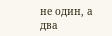не один, а два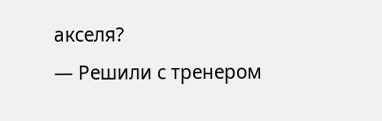акселя?
— Решили с тренером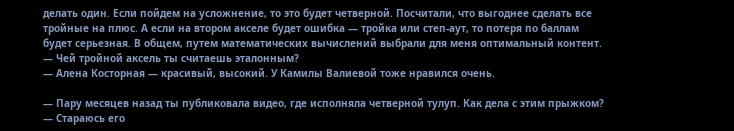делать один. Если пойдем на усложнение, то это будет четверной. Посчитали, что выгоднее сделать все тройные на плюс. А если на втором акселе будет ошибка — тройка или степ-аут, то потеря по баллам будет серьезная. В общем, путем математических вычислений выбрали для меня оптимальный контент.
— Чей тройной аксель ты считаешь эталонным?
— Алена Косторная — красивый, высокий. У Камилы Валиевой тоже нравился очень.

— Пару месяцев назад ты публиковала видео, где исполняла четверной тулуп. Как дела с этим прыжком?
— Стараюсь его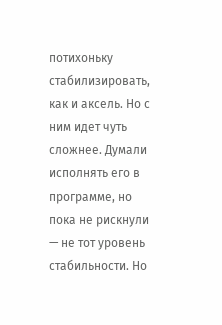потихоньку стабилизировать, как и аксель. Но с ним идет чуть сложнее. Думали исполнять его в программе, но пока не рискнули — не тот уровень стабильности. Но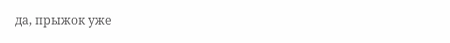да, прыжок уже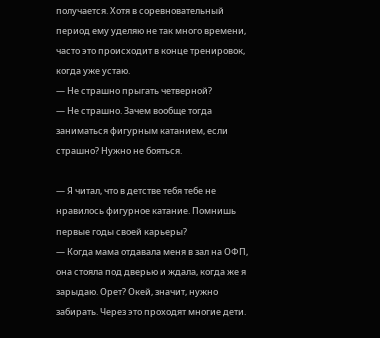получается. Хотя в соревновательный период ему уделяю не так много времени, часто это происходит в конце тренировок, когда уже устаю.
— Не страшно прыгать четверной?
— Не страшно. Зачем вообще тогда заниматься фигурным катанием, если страшно? Нужно не бояться.

— Я читал, что в детстве тебя тебе не нравилось фигурное катание. Помнишь первые годы своей карьеры?
— Когда мама отдавала меня в зал на ОФП, она стояла под дверью и ждала, когда же я зарыдаю. Орет? Окей, значит, нужно забирать. Через это проходят многие дети.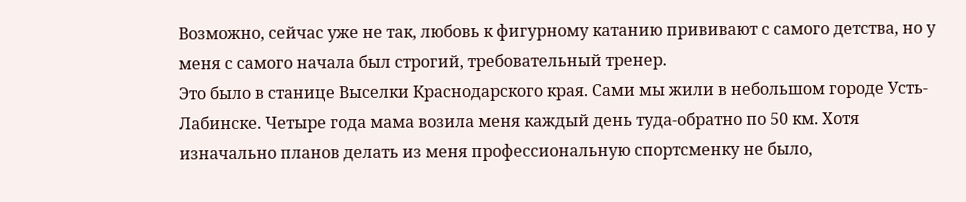Возможно, сейчас уже не так, любовь к фигурному катанию прививают с самого детства, но у меня с самого начала был строгий, требовательный тренер.
Это было в станице Выселки Краснодарского края. Сами мы жили в небольшом городе Усть-Лабинске. Четыре года мама возила меня каждый день туда-обратно по 50 км. Хотя изначально планов делать из меня профессиональную спортсменку не было,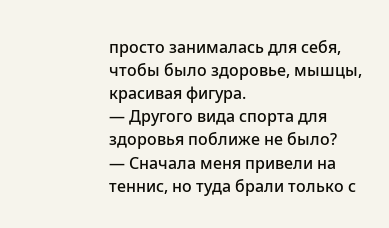просто занималась для себя, чтобы было здоровье, мышцы, красивая фигура.
— Другого вида спорта для здоровья поближе не было?
— Сначала меня привели на теннис, но туда брали только с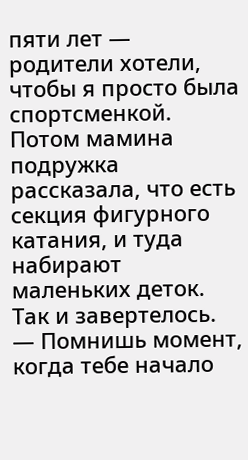пяти лет — родители хотели, чтобы я просто была спортсменкой. Потом мамина подружка рассказала, что есть секция фигурного катания, и туда набирают маленьких деток. Так и завертелось.
— Помнишь момент, когда тебе начало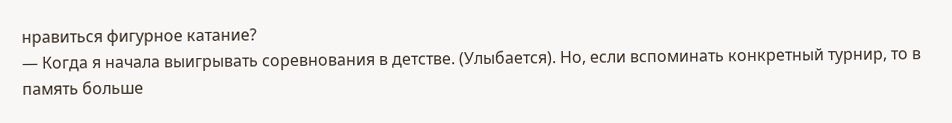нравиться фигурное катание?
— Когда я начала выигрывать соревнования в детстве. (Улыбается). Но, если вспоминать конкретный турнир, то в память больше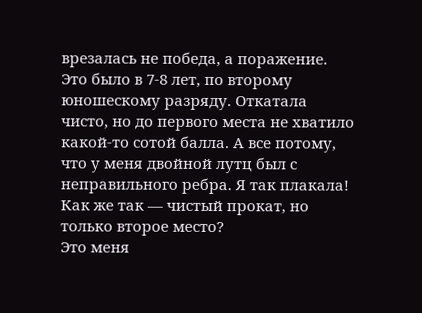врезалась не победа, а поражение.
Это было в 7-8 лет, по второму юношескому разряду. Откатала чисто, но до первого места не хватило какой-то сотой балла. А все потому, что у меня двойной лутц был с неправильного ребра. Я так плакала! Как же так — чистый прокат, но только второе место?
Это меня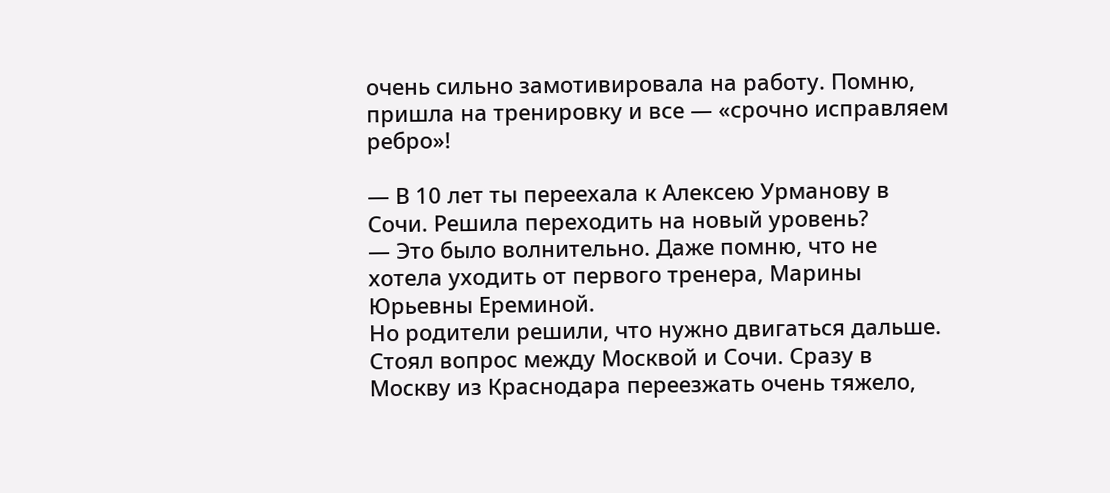очень сильно замотивировала на работу. Помню, пришла на тренировку и все — «срочно исправляем ребро»!

— В 10 лет ты переехала к Алексею Урманову в Сочи. Решила переходить на новый уровень?
— Это было волнительно. Даже помню, что не хотела уходить от первого тренера, Марины Юрьевны Ереминой.
Но родители решили, что нужно двигаться дальше. Стоял вопрос между Москвой и Сочи. Сразу в Москву из Краснодара переезжать очень тяжело,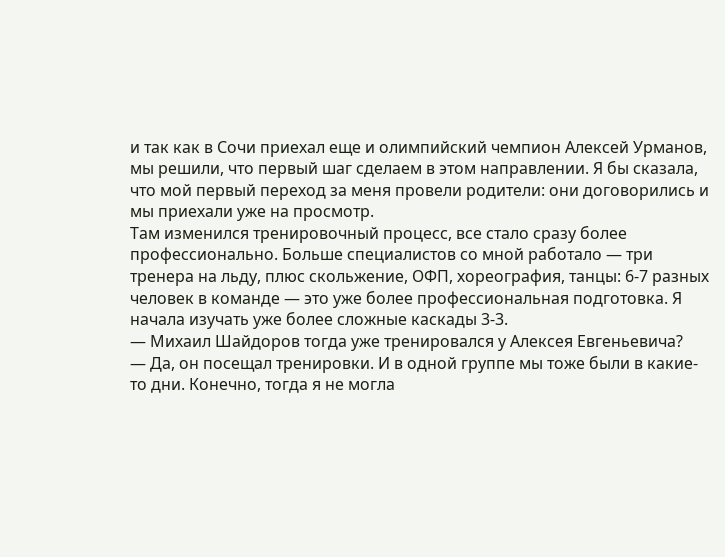и так как в Сочи приехал еще и олимпийский чемпион Алексей Урманов, мы решили, что первый шаг сделаем в этом направлении. Я бы сказала, что мой первый переход за меня провели родители: они договорились и мы приехали уже на просмотр.
Там изменился тренировочный процесс, все стало сразу более профессионально. Больше специалистов со мной работало — три тренера на льду, плюс скольжение, ОФП, хореография, танцы: 6-7 разных человек в команде — это уже более профессиональная подготовка. Я начала изучать уже более сложные каскады 3-3.
— Михаил Шайдоров тогда уже тренировался у Алексея Евгеньевича?
— Да, он посещал тренировки. И в одной группе мы тоже были в какие-то дни. Конечно, тогда я не могла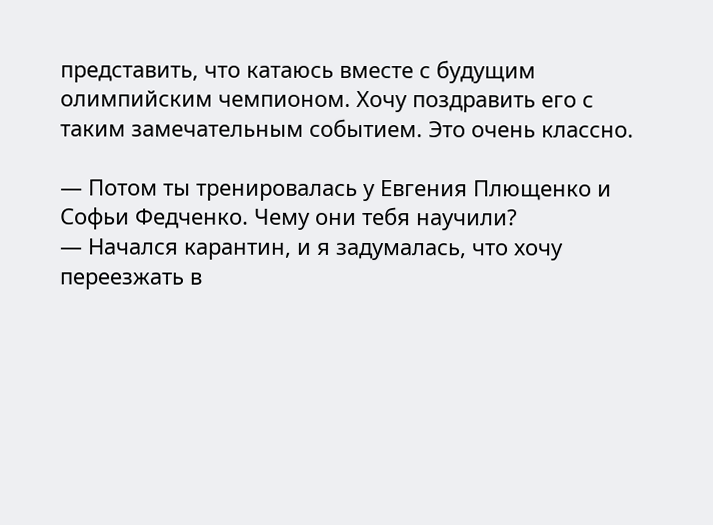представить, что катаюсь вместе с будущим олимпийским чемпионом. Хочу поздравить его с таким замечательным событием. Это очень классно.

— Потом ты тренировалась у Евгения Плющенко и Софьи Федченко. Чему они тебя научили?
— Начался карантин, и я задумалась, что хочу переезжать в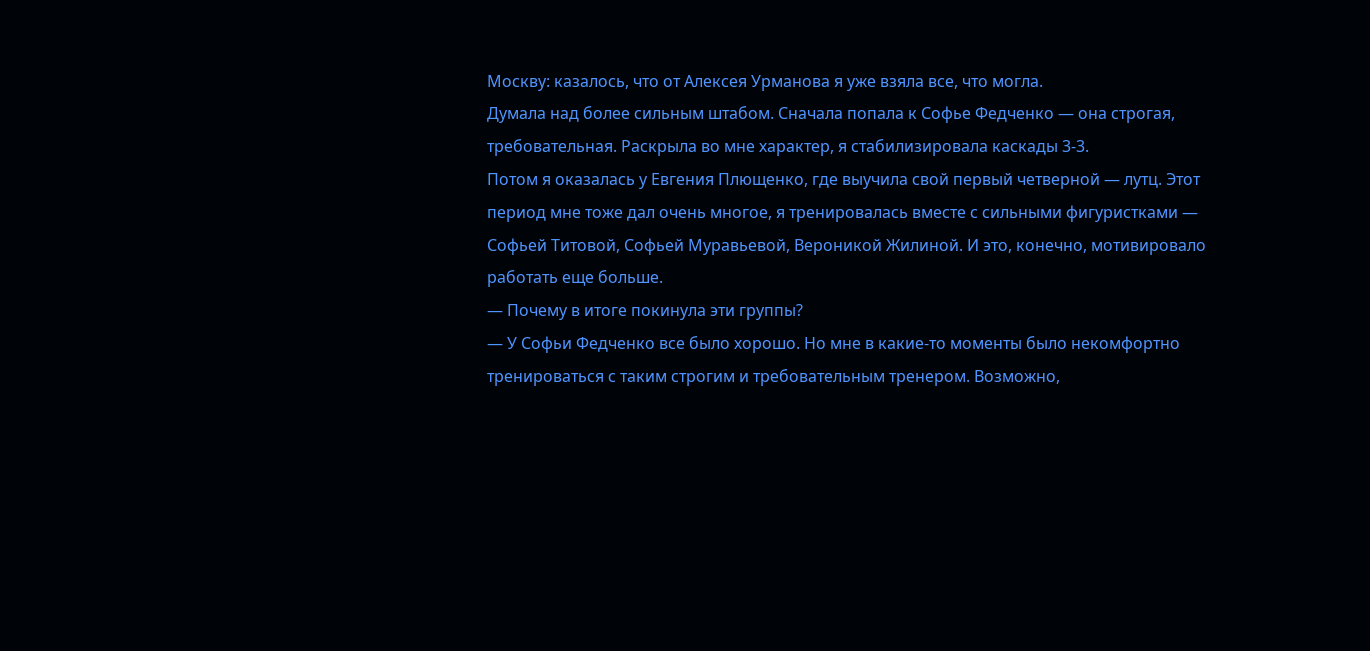Москву: казалось, что от Алексея Урманова я уже взяла все, что могла.
Думала над более сильным штабом. Сначала попала к Софье Федченко — она строгая, требовательная. Раскрыла во мне характер, я стабилизировала каскады 3-3.
Потом я оказалась у Евгения Плющенко, где выучила свой первый четверной — лутц. Этот период мне тоже дал очень многое, я тренировалась вместе с сильными фигуристками — Софьей Титовой, Софьей Муравьевой, Вероникой Жилиной. И это, конечно, мотивировало работать еще больше.
— Почему в итоге покинула эти группы?
— У Софьи Федченко все было хорошо. Но мне в какие-то моменты было некомфортно тренироваться с таким строгим и требовательным тренером. Возможно,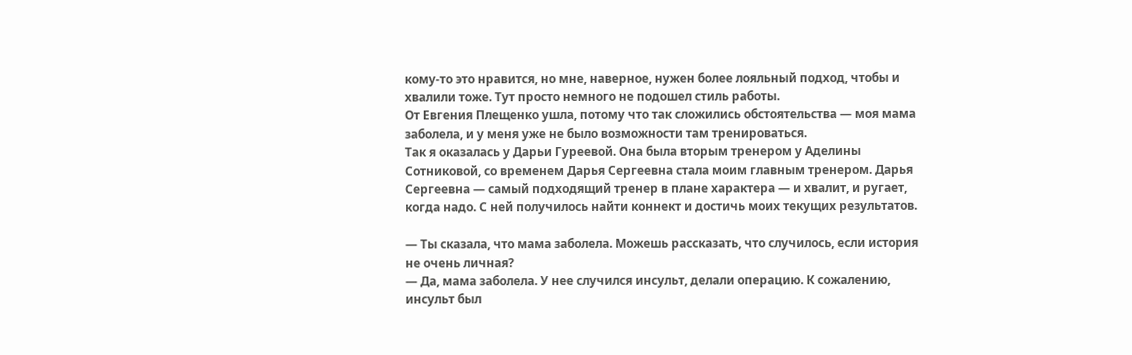кому-то это нравится, но мне, наверное, нужен более лояльный подход, чтобы и хвалили тоже. Тут просто немного не подошел стиль работы.
От Евгения Плещенко ушла, потому что так сложились обстоятельства — моя мама заболела, и у меня уже не было возможности там тренироваться.
Так я оказалась у Дарьи Гуреевой. Она была вторым тренером у Аделины Сотниковой, со временем Дарья Сергеевна стала моим главным тренером. Дарья Сергеевна — самый подходящий тренер в плане характера — и хвалит, и ругает, когда надо. С ней получилось найти коннект и достичь моих текущих результатов.

— Ты сказала, что мама заболела. Можешь рассказать, что случилось, если история не очень личная?
— Да, мама заболела. У нее случился инсульт, делали операцию. К сожалению, инсульт был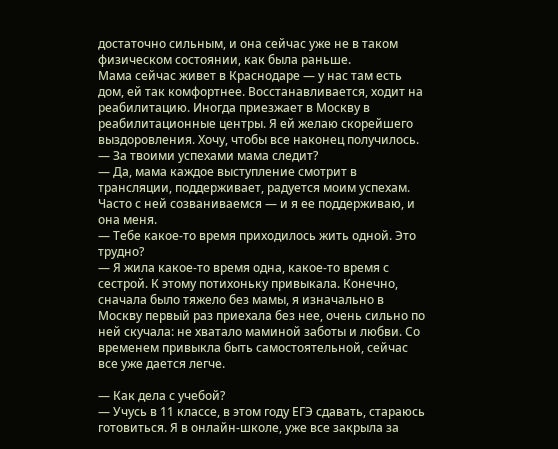достаточно сильным, и она сейчас уже не в таком физическом состоянии, как была раньше.
Мама сейчас живет в Краснодаре — у нас там есть дом, ей так комфортнее. Восстанавливается, ходит на реабилитацию. Иногда приезжает в Москву в реабилитационные центры. Я ей желаю скорейшего выздоровления. Хочу, чтобы все наконец получилось.
— За твоими успехами мама следит?
— Да, мама каждое выступление смотрит в трансляции, поддерживает, радуется моим успехам. Часто с ней созваниваемся — и я ее поддерживаю, и она меня.
— Тебе какое-то время приходилось жить одной. Это трудно?
— Я жила какое-то время одна, какое-то время с сестрой. К этому потихоньку привыкала. Конечно, сначала было тяжело без мамы, я изначально в Москву первый раз приехала без нее, очень сильно по ней скучала: не хватало маминой заботы и любви. Со временем привыкла быть самостоятельной, сейчас все уже дается легче.

— Как дела с учебой?
— Учусь в 11 классе, в этом году ЕГЭ сдавать, стараюсь готовиться. Я в онлайн-школе, уже все закрыла за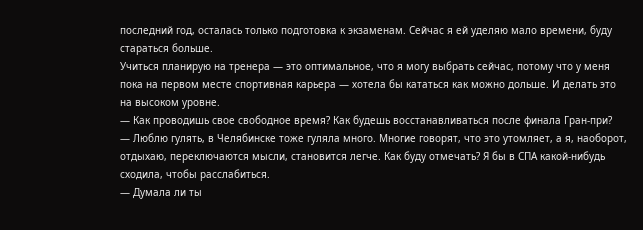последний год, осталась только подготовка к экзаменам. Сейчас я ей уделяю мало времени, буду стараться больше.
Учиться планирую на тренера — это оптимальное, что я могу выбрать сейчас, потому что у меня пока на первом месте спортивная карьера — хотела бы кататься как можно дольше. И делать это на высоком уровне.
— Как проводишь свое свободное время? Как будешь восстанавливаться после финала Гран-при?
— Люблю гулять, в Челябинске тоже гуляла много. Многие говорят, что это утомляет, а я, наоборот, отдыхаю, переключаются мысли, становится легче. Как буду отмечать? Я бы в СПА какой-нибудь сходила, чтобы расслабиться.
— Думала ли ты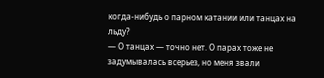когда-нибудь о парном катании или танцах на льду?
— О танцах — точно нет. О парах тоже не задумывалась всерьез, но меня звали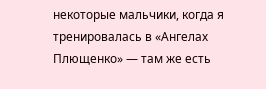некоторые мальчики, когда я тренировалась в «Ангелах Плющенко» — там же есть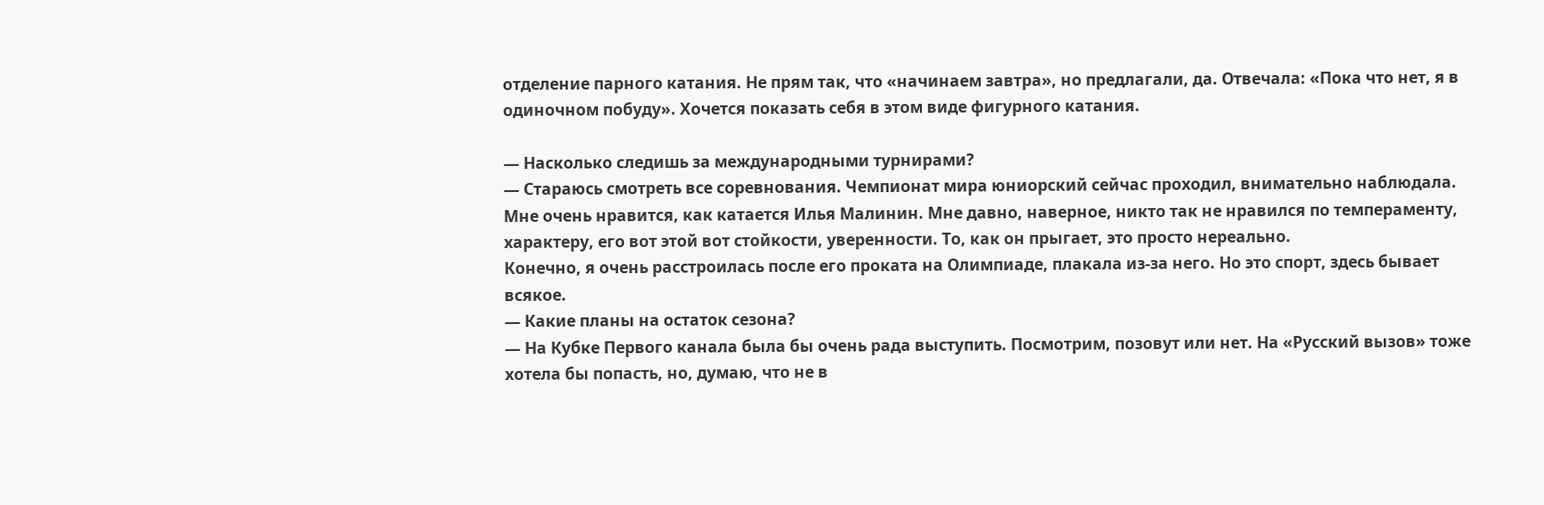отделение парного катания. Не прям так, что «начинаем завтра», но предлагали, да. Отвечала: «Пока что нет, я в одиночном побуду». Хочется показать себя в этом виде фигурного катания.

— Насколько следишь за международными турнирами?
— Стараюсь смотреть все соревнования. Чемпионат мира юниорский сейчас проходил, внимательно наблюдала.
Мне очень нравится, как катается Илья Малинин. Мне давно, наверное, никто так не нравился по темпераменту, характеру, его вот этой вот стойкости, уверенности. То, как он прыгает, это просто нереально.
Конечно, я очень расстроилась после его проката на Олимпиаде, плакала из-за него. Но это спорт, здесь бывает всякое.
— Какие планы на остаток сезона?
— На Кубке Первого канала была бы очень рада выступить. Посмотрим, позовут или нет. На «Русский вызов» тоже хотела бы попасть, но, думаю, что не в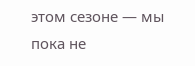этом сезоне — мы пока не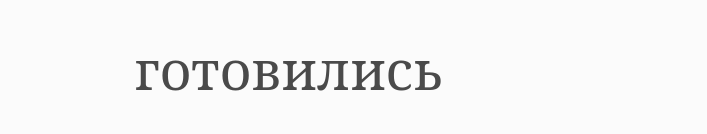готовились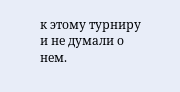к этому турниру и не думали о нем.